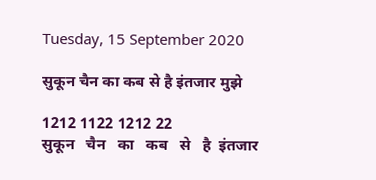Tuesday, 15 September 2020

सुकून चैन का कब से है इंतजार मुझे

1212 1122 1212 22
सुकून   चैन   का   कब   से   है  इंतजार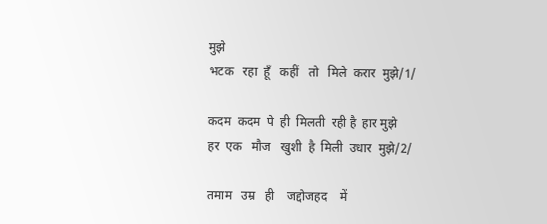मुझे
भटक   रहा  हूँ   कहीं   तो   मिले  करार  मुझे/1/

कदम  कदम  पे  ही  मिलती  रही है  हार मुझे
हर  एक   मौज   खुशी  है  मिली  उधार  मुझे/2/

तमाम   उम्र   ही    जद्दोजहद    में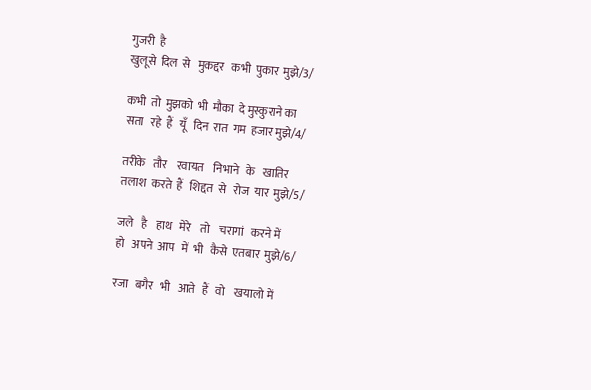गुजरी  है
खुलूसे  दिल  से   मुकद्दर   कभी  पुकार  मुझे/3/

कभी  तो  मुझको  भी  मौका  दे मुस्कुराने का
सता   रहे  हैं   यूँ   दिन  रात  गम  हजार मुझे/4/

तरीके   तौर    रवायत    निभाने   के   खातिर
तलाश  करते  हैं   शिद्दत  से   रोज  यार  मुझे/5/

जले   है    हाथ   मेरे    तो    चरागां   करने में
हो   अपने  आप   में  भी   कैसे  एतबार  मुझे/6/

रजा   बगैर   भी   आते   हैं   वो    खयालो में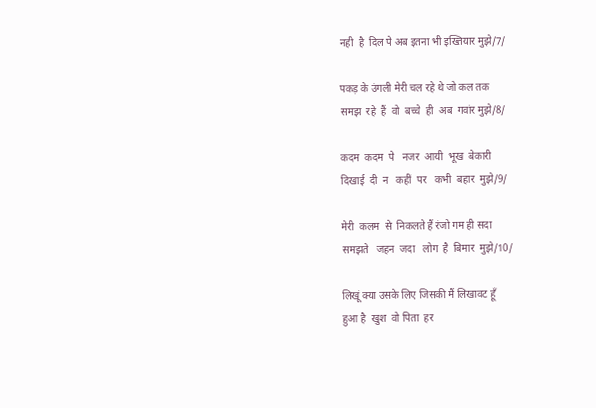नही  है  दिल पे अब इतना भी इख्तियार मुझे/7/

पकड़ के उंगली मेरी चल रहे थे जो कल तक
समझ  रहे  हैं  वो  बच्चे  ही  अब  गवांर मुझे/8/

कदम  कदम  पे   नजर  आयी  भूख  बेकारी
दिखाई  दी  न   कहीं  पर   कभी  बहार  मुझे/9/

मेरी  कलम  से  निकलते हैं रंजो गम ही सदा
समझते   जहन  जदा   लोग  है  बिमार  मुझे/10/

लिखूं क्या उसके लिए जिसकी मैं लिखावट हूँ
हुआ है  खुश  वो पिता  हर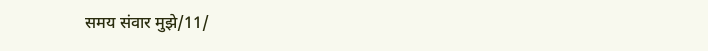समय संवार मुझे/11/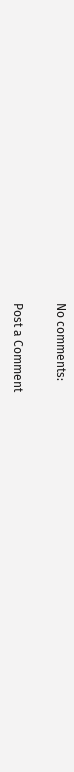No comments:

Post a Comment